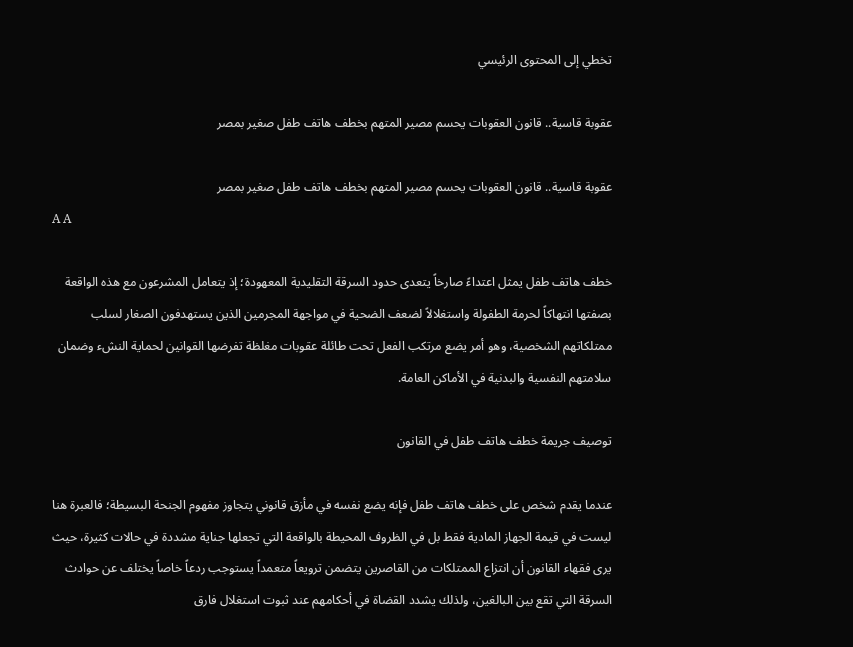تخطي إلى المحتوى الرئيسي

عقوبة قاسية.. قانون العقوبات يحسم مصير المتهم بخطف هاتف طفل صغير بمصر

عقوبة قاسية.. قانون العقوبات يحسم مصير المتهم بخطف هاتف طفل صغير بمصر
A A

خطف هاتف طفل يمثل اعتداءً صارخاً يتعدى حدود السرقة التقليدية المعهودة؛ إذ يتعامل المشرعون مع هذه الواقعة بصفتها انتهاكاً لحرمة الطفولة واستغلالاً لضعف الضحية في مواجهة المجرمين الذين يستهدفون الصغار لسلب ممتلكاتهم الشخصية، وهو أمر يضع مرتكب الفعل تحت طائلة عقوبات مغلظة تفرضها القوانين لحماية النشء وضمان سلامتهم النفسية والبدنية في الأماكن العامة.

توصيف جريمة خطف هاتف طفل في القانون

عندما يقدم شخص على خطف هاتف طفل فإنه يضع نفسه في مأزق قانوني يتجاوز مفهوم الجنحة البسيطة؛ فالعبرة هنا ليست في قيمة الجهاز المادية فقط بل في الظروف المحيطة بالواقعة التي تجعلها جناية مشددة في حالات كثيرة، حيث يرى فقهاء القانون أن انتزاع الممتلكات من القاصرين يتضمن ترويعاً متعمداً يستوجب ردعاً خاصاً يختلف عن حوادث السرقة التي تقع بين البالغين، ولذلك يشدد القضاة في أحكامهم عند ثبوت استغلال فارق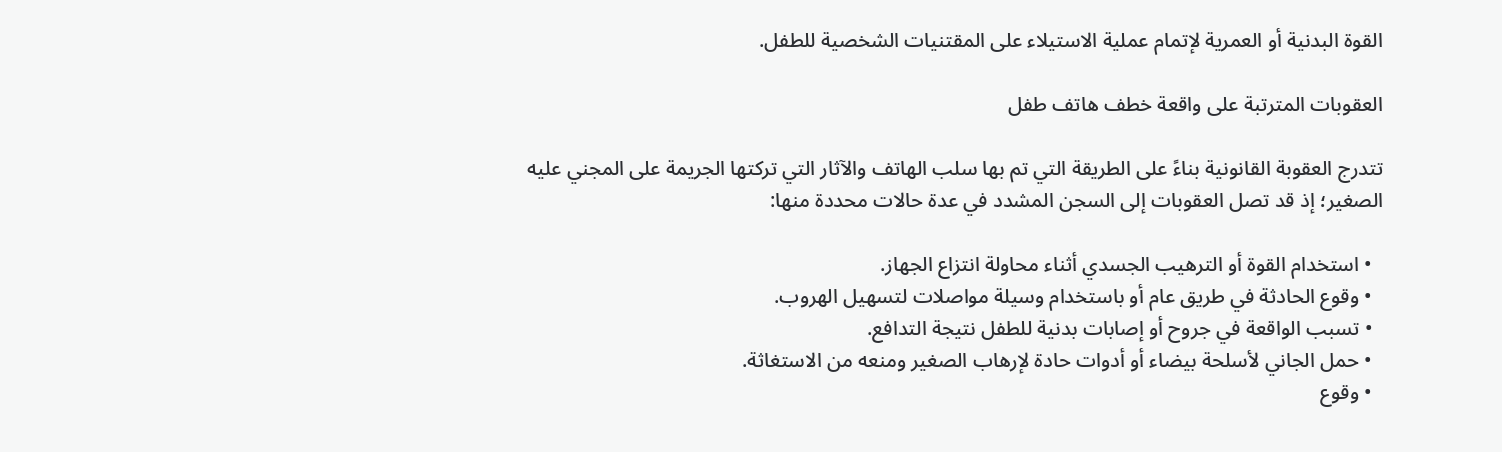القوة البدنية أو العمرية لإتمام عملية الاستيلاء على المقتنيات الشخصية للطفل.

العقوبات المترتبة على واقعة خطف هاتف طفل

تتدرج العقوبة القانونية بناءً على الطريقة التي تم بها سلب الهاتف والآثار التي تركتها الجريمة على المجني عليه الصغير؛ إذ قد تصل العقوبات إلى السجن المشدد في عدة حالات محددة منها:

  • استخدام القوة أو الترهيب الجسدي أثناء محاولة انتزاع الجهاز.
  • وقوع الحادثة في طريق عام أو باستخدام وسيلة مواصلات لتسهيل الهروب.
  • تسبب الواقعة في جروح أو إصابات بدنية للطفل نتيجة التدافع.
  • حمل الجاني لأسلحة بيضاء أو أدوات حادة لإرهاب الصغير ومنعه من الاستغاثة.
  • وقوع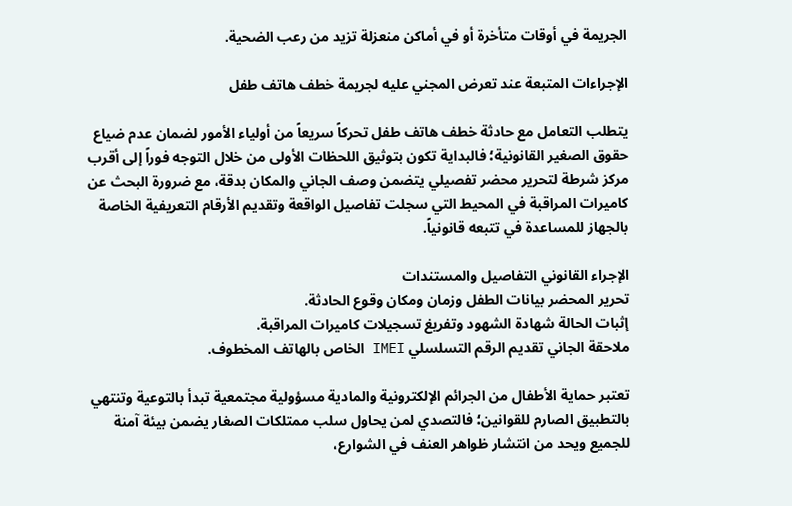الجريمة في أوقات متأخرة أو في أماكن منعزلة تزيد من رعب الضحية.

الإجراءات المتبعة عند تعرض المجني عليه لجريمة خطف هاتف طفل

يتطلب التعامل مع حادثة خطف هاتف طفل تحركاً سريعاً من أولياء الأمور لضمان عدم ضياع حقوق الصغير القانونية؛ فالبداية تكون بتوثيق اللحظات الأولى من خلال التوجه فوراً إلى أقرب مركز شرطة لتحرير محضر تفصيلي يتضمن وصف الجاني والمكان بدقة، مع ضرورة البحث عن كاميرات المراقبة في المحيط التي سجلت تفاصيل الواقعة وتقديم الأرقام التعريفية الخاصة بالجهاز للمساعدة في تتبعه قانونياً.

الإجراء القانوني التفاصيل والمستندات
تحرير المحضر بيانات الطفل وزمان ومكان وقوع الحادثة.
إثبات الحالة شهادة الشهود وتفريغ تسجيلات كاميرات المراقبة.
ملاحقة الجاني تقديم الرقم التسلسلي IMEI الخاص بالهاتف المخطوف.

تعتبر حماية الأطفال من الجرائم الإلكترونية والمادية مسؤولية مجتمعية تبدأ بالتوعية وتنتهي بالتطبيق الصارم للقوانين؛ فالتصدي لمن يحاول سلب ممتلكات الصغار يضمن بيئة آمنة للجميع ويحد من انتشار ظواهر العنف في الشوارع،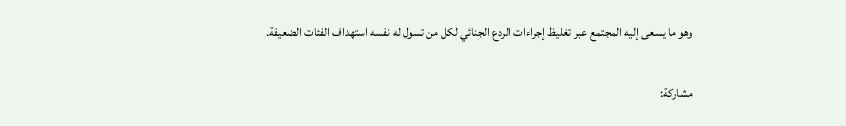وهو ما يسعى إليه المجتمع عبر تغليظ إجراءات الردع الجنائي لكل من تسول له نفسه استهداف الفئات الضعيفة.

مشاركة: